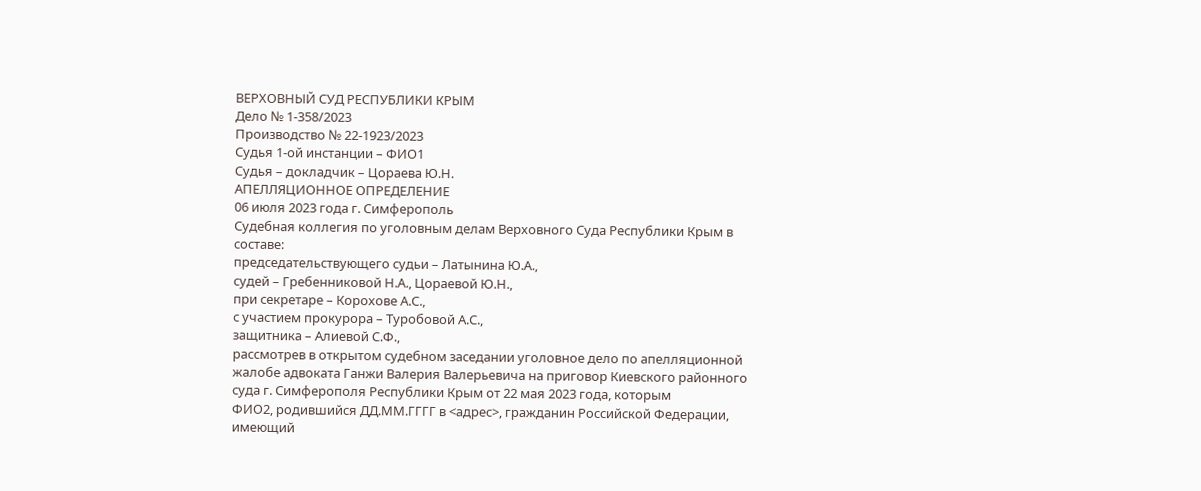ВЕРХОВНЫЙ СУД РЕСПУБЛИКИ КРЫМ
Дело № 1-358/2023
Производство № 22-1923/2023
Судья 1-ой инстанции – ФИО1
Судья – докладчик – Цораева Ю.Н.
АПЕЛЛЯЦИОННОЕ ОПРЕДЕЛЕНИЕ
06 июля 2023 года г. Симферополь
Судебная коллегия по уголовным делам Верховного Суда Республики Крым в составе:
председательствующего судьи – Латынина Ю.А.,
судей – Гребенниковой Н.А., Цораевой Ю.Н.,
при секретаре – Корохове А.С.,
с участием прокурора – Туробовой А.С.,
защитника – Алиевой С.Ф.,
рассмотрев в открытом судебном заседании уголовное дело по апелляционной жалобе адвоката Ганжи Валерия Валерьевича на приговор Киевского районного суда г. Симферополя Республики Крым от 22 мая 2023 года, которым
ФИО2, родившийся ДД.ММ.ГГГГ в <адрес>, гражданин Российской Федерации, имеющий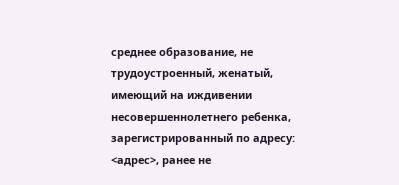среднее образование, не трудоустроенный, женатый, имеющий на иждивении несовершеннолетнего ребенка, зарегистрированный по адресу: <адрес>, ранее не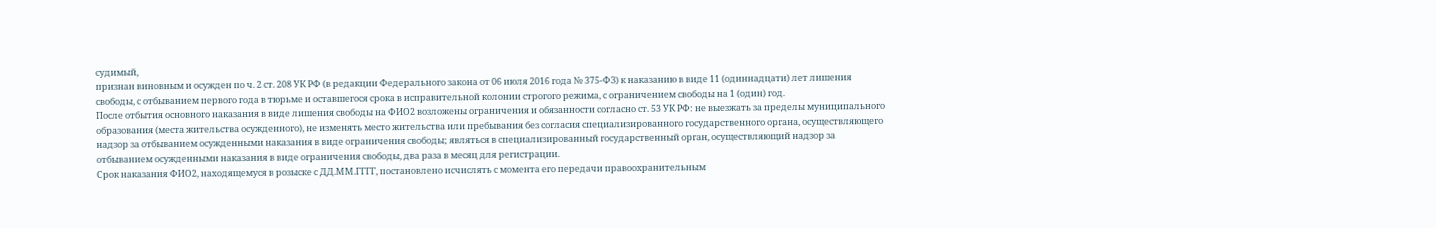судимый,
признан виновным и осужден по ч. 2 ст. 208 УК РФ (в редакции Федерального закона от 06 июля 2016 года № 375-ФЗ) к наказанию в виде 11 (одиннадцати) лет лишения свободы, с отбыванием первого года в тюрьме и оставшегося срока в исправительной колонии строгого режима, с ограничением свободы на 1 (один) год.
После отбытия основного наказания в виде лишения свободы на ФИО2 возложены ограничения и обязанности согласно ст. 53 УК РФ: не выезжать за пределы муниципального образования (места жительства осужденного), не изменять место жительства или пребывания без согласия специализированного государственного органа, осуществляющего надзор за отбыванием осужденными наказания в виде ограничения свободы; являться в специализированный государственный орган, осуществляющий надзор за отбыванием осужденными наказания в виде ограничения свободы, два раза в месяц для регистрации.
Срок наказания ФИО2, находящемуся в розыске с ДД.ММ.ГГГГ, постановлено исчислять с момента его передачи правоохранительным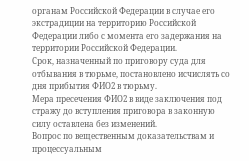органам Российской Федерации в случае его экстрадиции на территорию Российской Федерации либо с момента его задержания на территории Российской Федерации.
Срок, назначенный по приговору суда для отбывания в тюрьме, постановлено исчислять со дня прибытия ФИО2 в тюрьму.
Мера пресечения ФИО2 в виде заключения под стражу до вступления приговора в законную силу оставлена без изменений.
Вопрос по вещественным доказательствам и процессуальным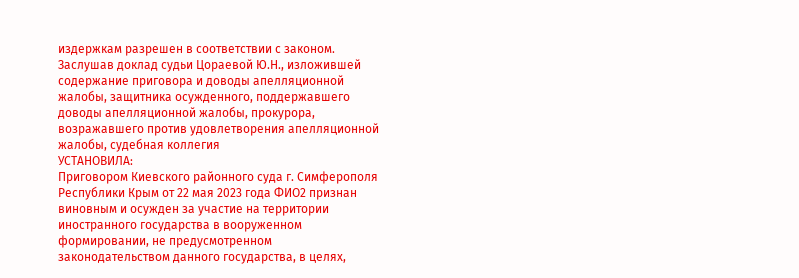издержкам разрешен в соответствии с законом.
Заслушав доклад судьи Цораевой Ю.Н., изложившей содержание приговора и доводы апелляционной жалобы, защитника осужденного, поддержавшего доводы апелляционной жалобы, прокурора, возражавшего против удовлетворения апелляционной жалобы, судебная коллегия
УСТАНОВИЛА:
Приговором Киевского районного суда г. Симферополя Республики Крым от 22 мая 2023 года ФИО2 признан виновным и осужден за участие на территории иностранного государства в вооруженном формировании, не предусмотренном законодательством данного государства, в целях,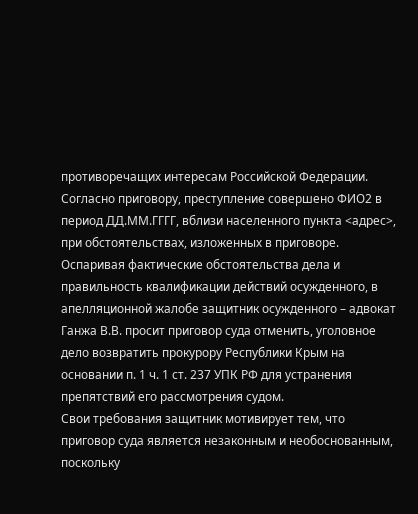противоречащих интересам Российской Федерации.
Согласно приговору, преступление совершено ФИО2 в период ДД.ММ.ГГГГ, вблизи населенного пункта <адрес>, при обстоятельствах, изложенных в приговоре.
Оспаривая фактические обстоятельства дела и правильность квалификации действий осужденного, в апелляционной жалобе защитник осужденного – адвокат Ганжа В.В. просит приговор суда отменить, уголовное дело возвратить прокурору Республики Крым на основании п. 1 ч. 1 ст. 237 УПК РФ для устранения препятствий его рассмотрения судом.
Свои требования защитник мотивирует тем, что приговор суда является незаконным и необоснованным, поскольку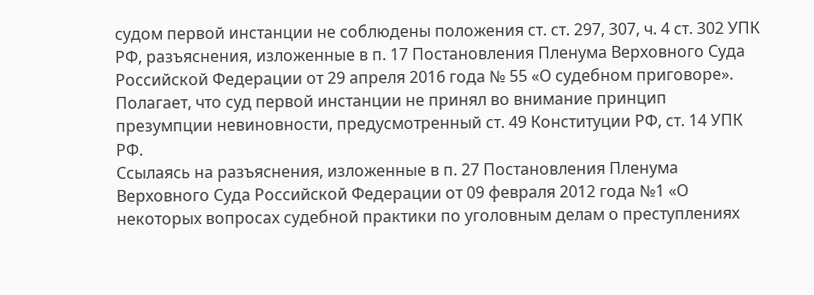судом первой инстанции не соблюдены положения ст. ст. 297, 307, ч. 4 ст. 302 УПК РФ, разъяснения, изложенные в п. 17 Постановления Пленума Верховного Суда Российской Федерации от 29 апреля 2016 года № 55 «О судебном приговоре».
Полагает, что суд первой инстанции не принял во внимание принцип презумпции невиновности, предусмотренный ст. 49 Конституции РФ, ст. 14 УПК РФ.
Ссылаясь на разъяснения, изложенные в п. 27 Постановления Пленума Верховного Суда Российской Федерации от 09 февраля 2012 года №1 «О некоторых вопросах судебной практики по уголовным делам о преступлениях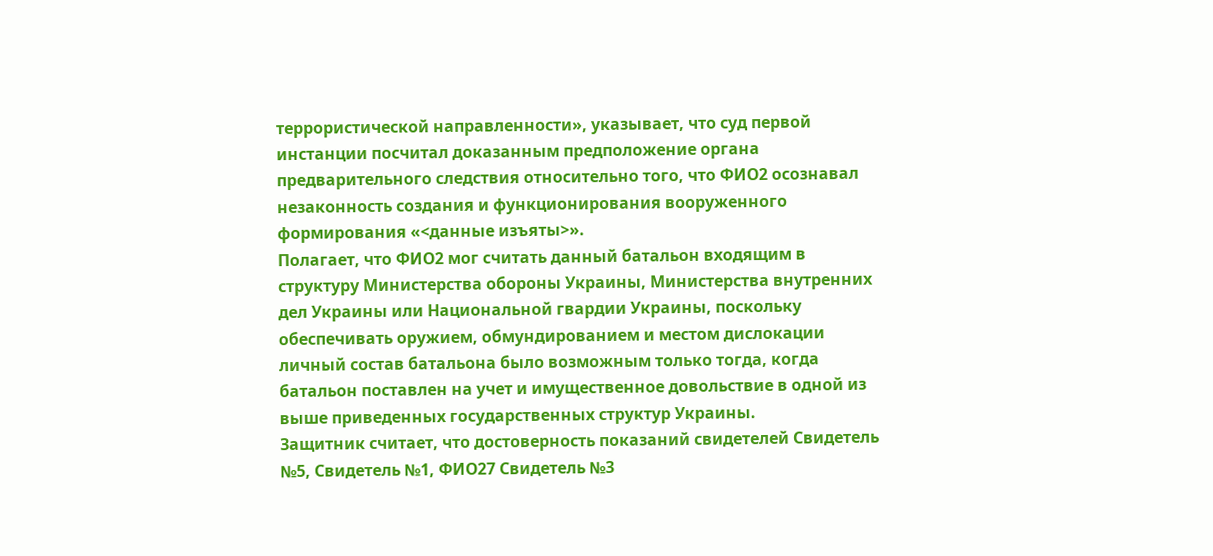террористической направленности», указывает, что суд первой инстанции посчитал доказанным предположение органа предварительного следствия относительно того, что ФИО2 осознавал незаконность создания и функционирования вооруженного формирования «<данные изъяты>».
Полагает, что ФИО2 мог считать данный батальон входящим в структуру Министерства обороны Украины, Министерства внутренних дел Украины или Национальной гвардии Украины, поскольку обеспечивать оружием, обмундированием и местом дислокации личный состав батальона было возможным только тогда, когда батальон поставлен на учет и имущественное довольствие в одной из выше приведенных государственных структур Украины.
Защитник считает, что достоверность показаний свидетелей Свидетель №5, Свидетель №1, ФИО27 Свидетель №3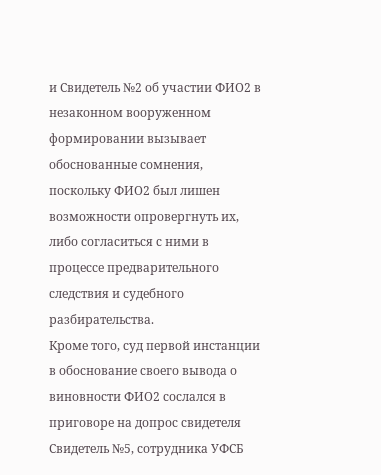и Свидетель №2 об участии ФИО2 в незаконном вооруженном формировании вызывает обоснованные сомнения, поскольку ФИО2 был лишен возможности опровергнуть их, либо согласиться с ними в процессе предварительного следствия и судебного разбирательства.
Кроме того, суд первой инстанции в обоснование своего вывода о виновности ФИО2 сослался в приговоре на допрос свидетеля Свидетель №5, сотрудника УФСБ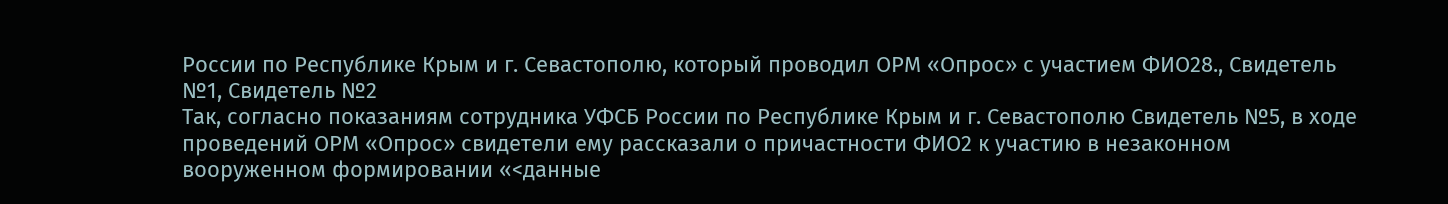России по Республике Крым и г. Севастополю, который проводил ОРМ «Опрос» с участием ФИО28., Свидетель №1, Свидетель №2
Так, согласно показаниям сотрудника УФСБ России по Республике Крым и г. Севастополю Свидетель №5, в ходе проведений ОРМ «Опрос» свидетели ему рассказали о причастности ФИО2 к участию в незаконном вооруженном формировании «<данные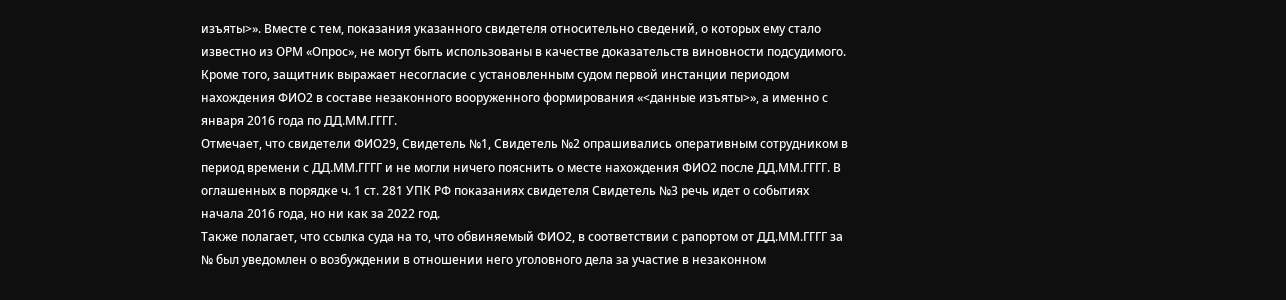изъяты>». Вместе с тем, показания указанного свидетеля относительно сведений, о которых ему стало известно из ОРМ «Опрос», не могут быть использованы в качестве доказательств виновности подсудимого.
Кроме того, защитник выражает несогласие с установленным судом первой инстанции периодом нахождения ФИО2 в составе незаконного вооруженного формирования «<данные изъяты>», а именно с января 2016 года по ДД.ММ.ГГГГ.
Отмечает, что свидетели ФИО29, Свидетель №1, Свидетель №2 опрашивались оперативным сотрудником в период времени с ДД.ММ.ГГГГ и не могли ничего пояснить о месте нахождения ФИО2 после ДД.ММ.ГГГГ. В оглашенных в порядке ч. 1 ст. 281 УПК РФ показаниях свидетеля Свидетель №3 речь идет о событиях начала 2016 года, но ни как за 2022 год.
Также полагает, что ссылка суда на то, что обвиняемый ФИО2, в соответствии с рапортом от ДД.ММ.ГГГГ за № был уведомлен о возбуждении в отношении него уголовного дела за участие в незаконном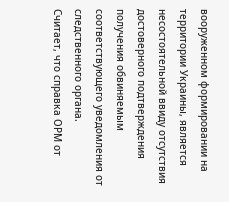вооруженном формировании на территории Украины, является несостоятельной ввиду отсутствия достоверного подтверждения получения обвиняемым соответствующего уведомления от следственного органа.
Считает, что справка ОРМ от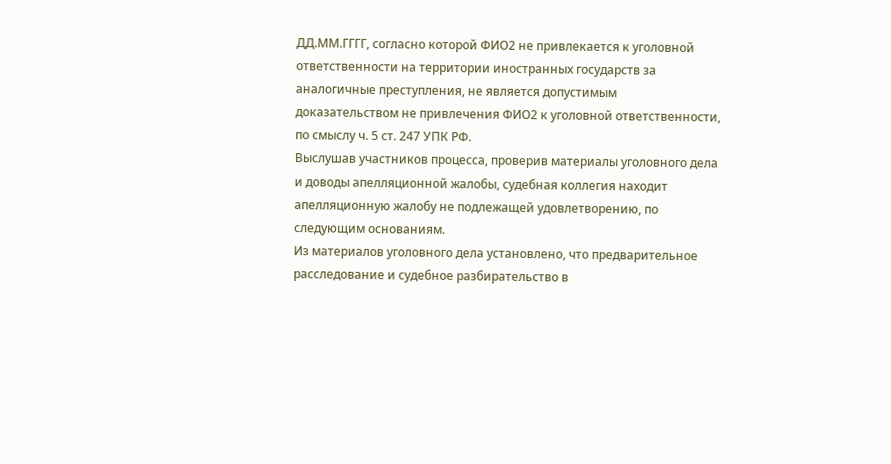ДД.ММ.ГГГГ, согласно которой ФИО2 не привлекается к уголовной ответственности на территории иностранных государств за аналогичные преступления, не является допустимым доказательством не привлечения ФИО2 к уголовной ответственности, по смыслу ч. 5 ст. 247 УПК РФ.
Выслушав участников процесса, проверив материалы уголовного дела и доводы апелляционной жалобы, судебная коллегия находит апелляционную жалобу не подлежащей удовлетворению, по следующим основаниям.
Из материалов уголовного дела установлено, что предварительное расследование и судебное разбирательство в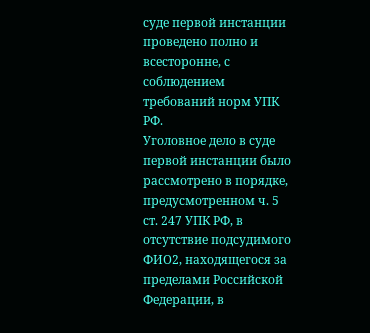суде первой инстанции проведено полно и всесторонне, с соблюдением требований норм УПК РФ.
Уголовное дело в суде первой инстанции было рассмотрено в порядке, предусмотренном ч. 5 ст. 247 УПК РФ, в отсутствие подсудимого ФИО2, находящегося за пределами Российской Федерации, в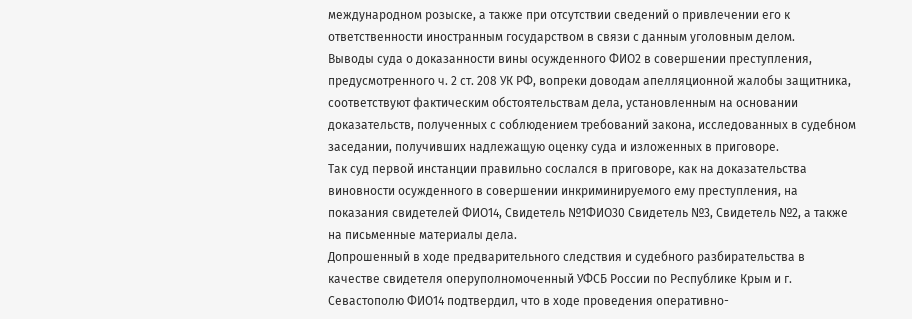международном розыске, а также при отсутствии сведений о привлечении его к ответственности иностранным государством в связи с данным уголовным делом.
Выводы суда о доказанности вины осужденного ФИО2 в совершении преступления, предусмотренного ч. 2 ст. 208 УК РФ, вопреки доводам апелляционной жалобы защитника, соответствуют фактическим обстоятельствам дела, установленным на основании доказательств, полученных с соблюдением требований закона, исследованных в судебном заседании, получивших надлежащую оценку суда и изложенных в приговоре.
Так суд первой инстанции правильно сослался в приговоре, как на доказательства виновности осужденного в совершении инкриминируемого ему преступления, на показания свидетелей ФИО14, Свидетель №1ФИО30 Свидетель №3, Свидетель №2, а также на письменные материалы дела.
Допрошенный в ходе предварительного следствия и судебного разбирательства в качестве свидетеля оперуполномоченный УФСБ России по Республике Крым и г. Севастополю ФИО14 подтвердил, что в ходе проведения оперативно-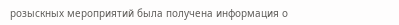розыскных мероприятий была получена информация о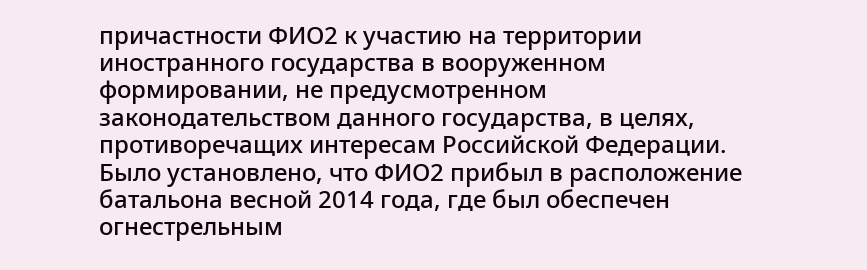причастности ФИО2 к участию на территории иностранного государства в вооруженном формировании, не предусмотренном законодательством данного государства, в целях, противоречащих интересам Российской Федерации. Было установлено, что ФИО2 прибыл в расположение батальона весной 2014 года, где был обеспечен огнестрельным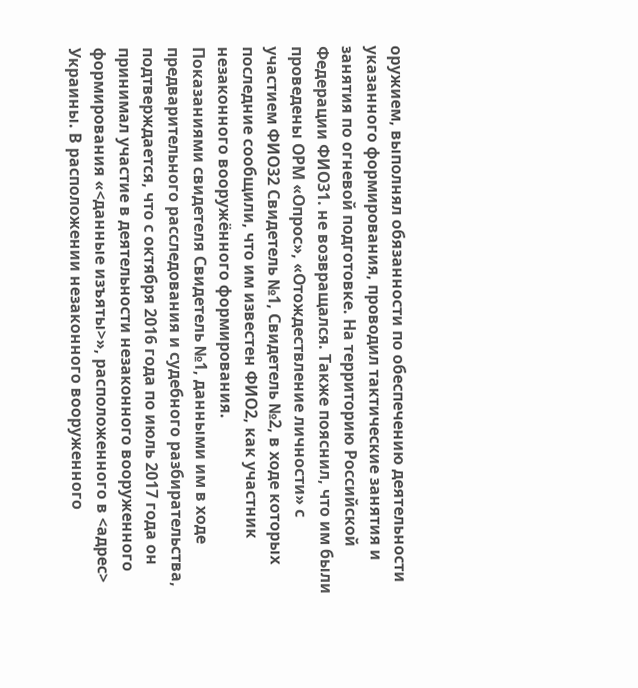оружием, выполнял обязанности по обеспечению деятельности указанного формирования, проводил тактические занятия и занятия по огневой подготовке. На территорию Российской Федерации ФИО31. не возвращался. Также пояснил, что им были проведены ОРМ «Опрос», «Отождествление личности» с участием ФИО32 Свидетель №1, Свидетель №2, в ходе которых последние сообщили, что им известен ФИО2, как участник незаконного вооружённого формирования.
Показаниями свидетеля Свидетель №1, данными им в ходе предварительного расследования и судебного разбирательства, подтверждается, что с октября 2016 года по июль 2017 года он принимал участие в деятельности незаконного вооруженного формирования «<данные изъяты>», расположенного в <адрес> Украины. В расположении незаконного вооруженного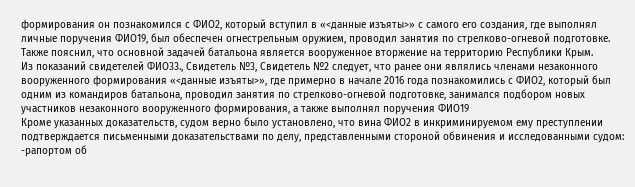формирования он познакомился с ФИО2, который вступил в «<данные изъяты>» с самого его создания, где выполнял личные поручения ФИО19, был обеспечен огнестрельным оружием, проводил занятия по стрелково-огневой подготовке. Также пояснил, что основной задачей батальона является вооруженное вторжение на территорию Республики Крым.
Из показаний свидетелей ФИО33., Свидетель №3, Свидетель №2 следует, что ранее они являлись членами незаконного вооруженного формирования «<данные изъяты>», где примерно в начале 2016 года познакомились с ФИО2, который был одним из командиров батальона, проводил занятия по стрелково-огневой подготовке, занимался подбором новых участников незаконного вооруженного формирования, а также выполнял поручения ФИО19
Кроме указанных доказательств, судом верно было установлено, что вина ФИО2 в инкриминируемом ему преступлении подтверждается письменными доказательствами по делу, представленными стороной обвинения и исследованными судом:
-рапортом об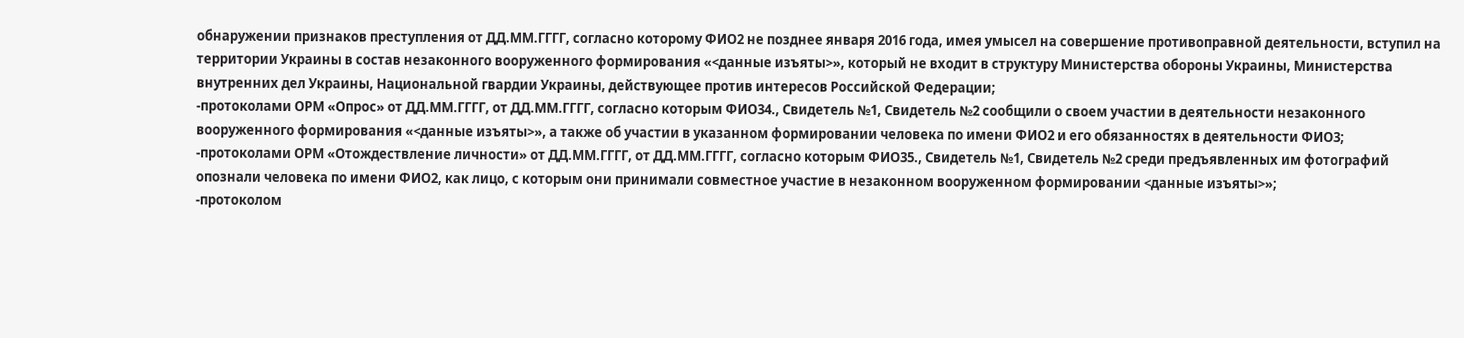обнаружении признаков преступления от ДД.ММ.ГГГГ, согласно которому ФИО2 не позднее января 2016 года, имея умысел на совершение противоправной деятельности, вступил на территории Украины в состав незаконного вооруженного формирования «<данные изъяты>», который не входит в структуру Министерства обороны Украины, Министерства внутренних дел Украины, Национальной гвардии Украины, действующее против интересов Российской Федерации;
-протоколами ОРМ «Опрос» от ДД.ММ.ГГГГ, от ДД.ММ.ГГГГ, согласно которым ФИО34., Свидетель №1, Свидетель №2 сообщили о своем участии в деятельности незаконного вооруженного формирования «<данные изъяты>», а также об участии в указанном формировании человека по имени ФИО2 и его обязанностях в деятельности ФИО3;
-протоколами ОРМ «Отождествление личности» от ДД.ММ.ГГГГ, от ДД.ММ.ГГГГ, согласно которым ФИО35., Свидетель №1, Свидетель №2 среди предъявленных им фотографий опознали человека по имени ФИО2, как лицо, с которым они принимали совместное участие в незаконном вооруженном формировании <данные изъяты>»;
-протоколом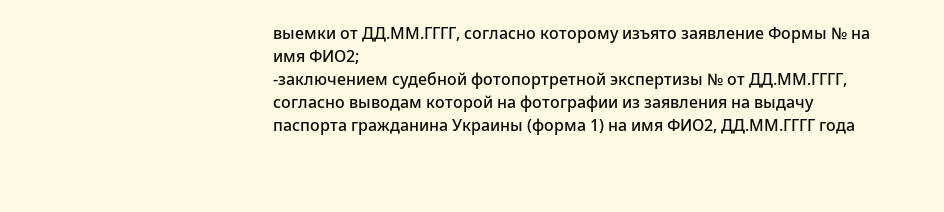выемки от ДД.ММ.ГГГГ, согласно которому изъято заявление Формы № на имя ФИО2;
-заключением судебной фотопортретной экспертизы № от ДД.ММ.ГГГГ, согласно выводам которой на фотографии из заявления на выдачу паспорта гражданина Украины (форма 1) на имя ФИО2, ДД.ММ.ГГГГ года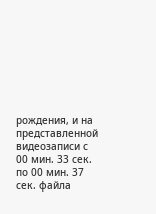рождения, и на представленной видеозаписи с 00 мин. 33 сек. по 00 мин. 37 сек. файла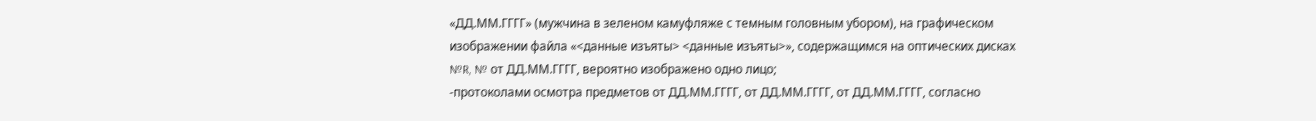«ДД.ММ.ГГГГ» (мужчина в зеленом камуфляже с темным головным убором), на графическом изображении файла «<данные изъяты> <данные изъяты>», содержащимся на оптических дисках №R, № от ДД.ММ.ГГГГ, вероятно изображено одно лицо;
-протоколами осмотра предметов от ДД.ММ.ГГГГ, от ДД.ММ.ГГГГ, от ДД.ММ.ГГГГ, согласно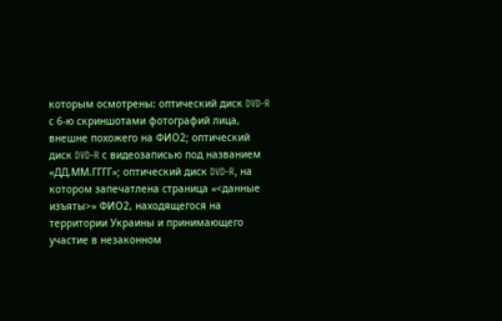которым осмотрены: оптический диск DVD-R с 6-ю скриншотами фотографий лица, внешне похожего на ФИО2; оптический диск DVD-R с видеозаписью под названием «ДД.ММ.ГГГГ»; оптический диск DVD-R, на котором запечатлена страница «<данные изъяты>» ФИО2, находящегося на территории Украины и принимающего участие в незаконном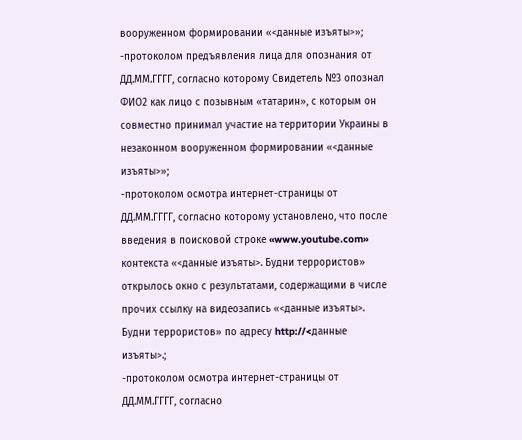вооруженном формировании «<данные изъяты>»;
-протоколом предъявления лица для опознания от ДД.ММ.ГГГГ, согласно которому Свидетель №3 опознал ФИО2 как лицо с позывным «татарин», с которым он совместно принимал участие на территории Украины в незаконном вооруженном формировании «<данные изъяты>»;
-протоколом осмотра интернет-страницы от ДД.ММ.ГГГГ, согласно которому установлено, что после введения в поисковой строке «www.youtube.com» контекста «<данные изъяты>. Будни террористов» открылось окно с результатами, содержащими в числе прочих ссылку на видеозапись «<данные изъяты>. Будни террористов» по адресу http://<данные изъяты>.;
-протоколом осмотра интернет-страницы от ДД.ММ.ГГГГ, согласно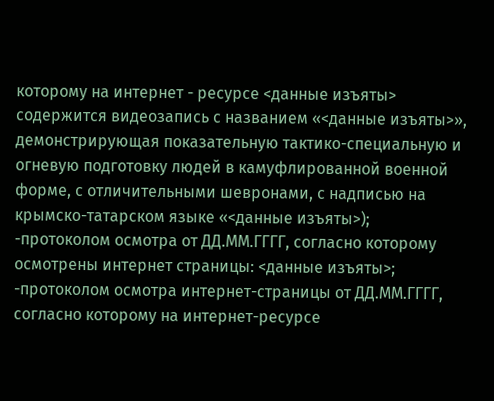которому на интернет - ресурсе <данные изъяты> содержится видеозапись с названием «<данные изъяты>», демонстрирующая показательную тактико-специальную и огневую подготовку людей в камуфлированной военной форме, с отличительными шевронами, с надписью на крымско-татарском языке «<данные изъяты>);
-протоколом осмотра от ДД.ММ.ГГГГ, согласно которому осмотрены интернет страницы: <данные изъяты>;
-протоколом осмотра интернет-страницы от ДД.ММ.ГГГГ, согласно которому на интернет-ресурсе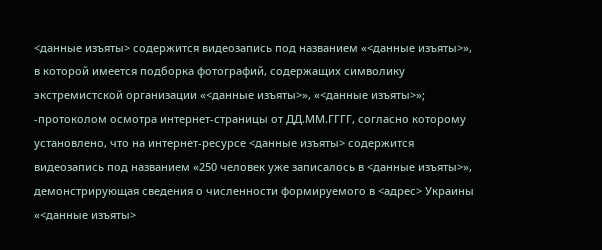<данные изъяты> содержится видеозапись под названием «<данные изъяты>», в которой имеется подборка фотографий, содержащих символику экстремистской организации «<данные изъяты>», «<данные изъяты>»;
-протоколом осмотра интернет-страницы от ДД.ММ.ГГГГ, согласно которому установлено, что на интернет-ресурсе <данные изъяты> содержится видеозапись под названием «250 человек уже записалось в <данные изъяты>», демонстрирующая сведения о численности формируемого в <адрес> Украины «<данные изъяты>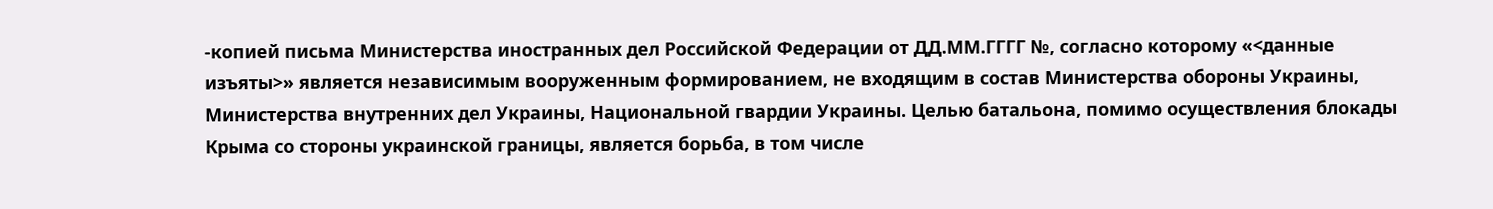-копией письма Министерства иностранных дел Российской Федерации от ДД.ММ.ГГГГ №, согласно которому «<данные изъяты>» является независимым вооруженным формированием, не входящим в состав Министерства обороны Украины, Министерства внутренних дел Украины, Национальной гвардии Украины. Целью батальона, помимо осуществления блокады Крыма со стороны украинской границы, является борьба, в том числе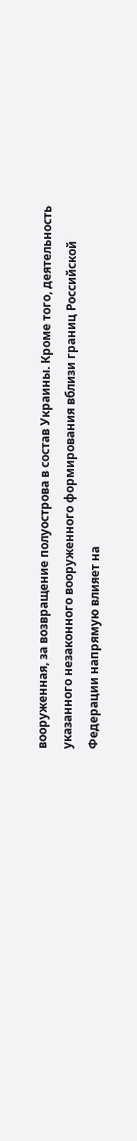вооруженная, за возвращение полуострова в состав Украины. Кроме того, деятельность указанного незаконного вооруженного формирования вблизи границ Российской Федерации напрямую влияет на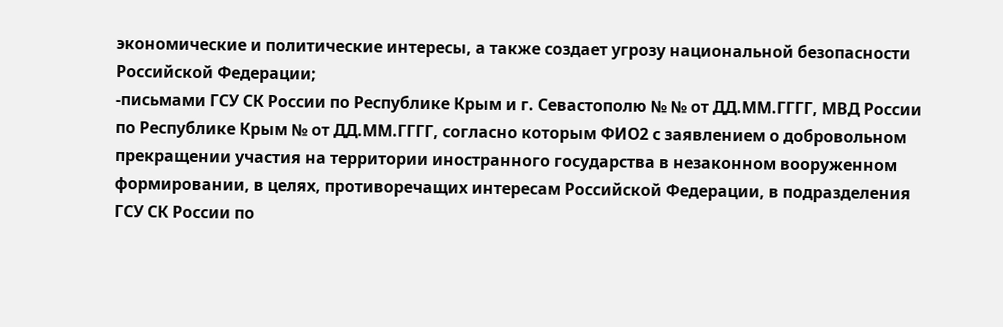экономические и политические интересы, а также создает угрозу национальной безопасности Российской Федерации;
-письмами ГСУ СК России по Республике Крым и г. Севастополю № № от ДД.ММ.ГГГГ, МВД России по Республике Крым № от ДД.ММ.ГГГГ, согласно которым ФИО2 с заявлением о добровольном прекращении участия на территории иностранного государства в незаконном вооруженном формировании, в целях, противоречащих интересам Российской Федерации, в подразделения ГСУ СК России по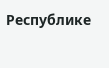Республике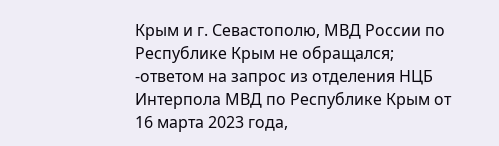Крым и г. Севастополю, МВД России по Республике Крым не обращался;
-ответом на запрос из отделения НЦБ Интерпола МВД по Республике Крым от 16 марта 2023 года,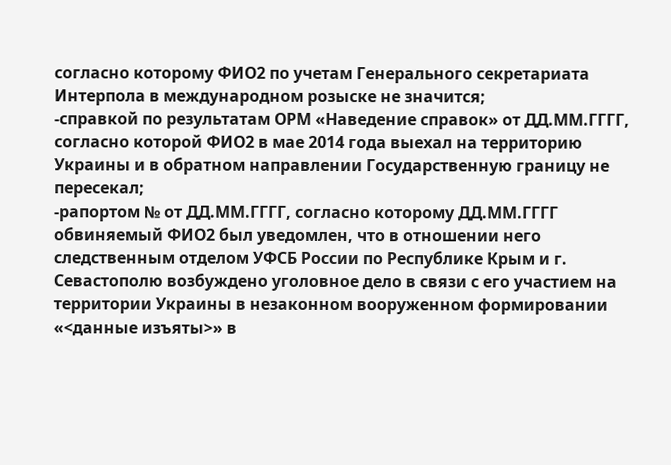согласно которому ФИО2 по учетам Генерального секретариата Интерпола в международном розыске не значится;
-справкой по результатам ОРМ «Наведение справок» от ДД.ММ.ГГГГ, согласно которой ФИО2 в мае 2014 года выехал на территорию Украины и в обратном направлении Государственную границу не пересекал;
-рапортом № от ДД.ММ.ГГГГ, согласно которому ДД.ММ.ГГГГ обвиняемый ФИО2 был уведомлен, что в отношении него следственным отделом УФСБ России по Республике Крым и г. Севастополю возбуждено уголовное дело в связи с его участием на территории Украины в незаконном вооруженном формировании «<данные изъяты>» в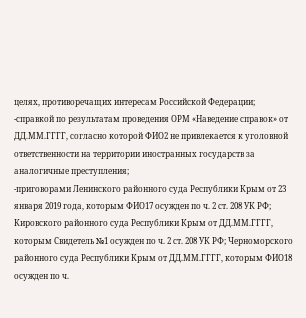целях, противоречащих интересам Российской Федерации;
-справкой по результатам проведения ОРМ «Наведение справок» от ДД.ММ.ГГГГ, согласно которой ФИО2 не привлекается к уголовной ответственности на территории иностранных государств за аналогичные преступления;
-приговорами Ленинского районного суда Республики Крым от 23 января 2019 года, которым ФИО17 осужден по ч. 2 ст. 208 УК РФ; Кировского районного суда Республики Крым от ДД.ММ.ГГГГ, которым Свидетель №1 осужден по ч. 2 ст. 208 УК РФ; Черноморского районного суда Республики Крым от ДД.ММ.ГГГГ, которым ФИО18 осужден по ч.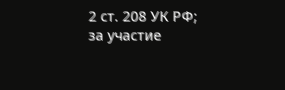2 ст. 208 УК РФ; за участие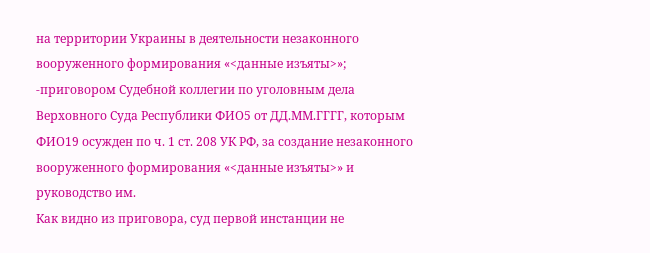на территории Украины в деятельности незаконного вооруженного формирования «<данные изъяты>»;
-приговором Судебной коллегии по уголовным дела Верховного Суда Республики ФИО5 от ДД.ММ.ГГГГ, которым ФИО19 осужден по ч. 1 ст. 208 УК РФ, за создание незаконного вооруженного формирования «<данные изъяты>» и руководство им.
Как видно из приговора, суд первой инстанции не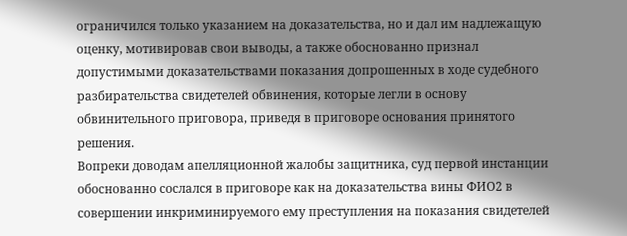ограничился только указанием на доказательства, но и дал им надлежащую оценку, мотивировав свои выводы, а также обоснованно признал допустимыми доказательствами показания допрошенных в ходе судебного разбирательства свидетелей обвинения, которые легли в основу обвинительного приговора, приведя в приговоре основания принятого решения.
Вопреки доводам апелляционной жалобы защитника, суд первой инстанции обоснованно сослался в приговоре как на доказательства вины ФИО2 в совершении инкриминируемого ему преступления на показания свидетелей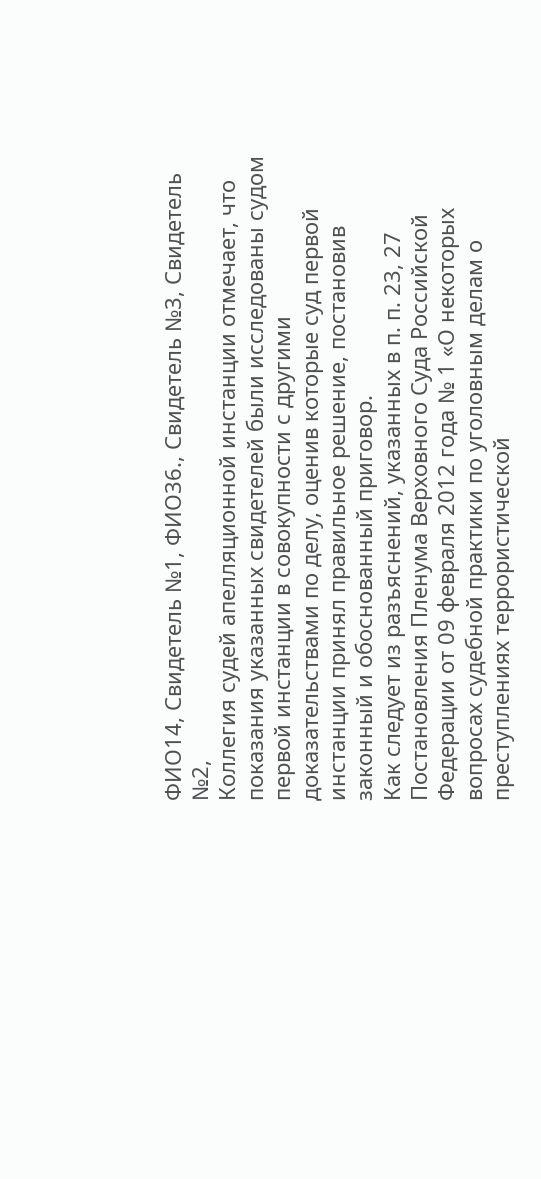ФИО14, Свидетель №1, ФИО36., Свидетель №3, Свидетель №2,
Коллегия судей апелляционной инстанции отмечает, что показания указанных свидетелей были исследованы судом первой инстанции в совокупности с другими доказательствами по делу, оценив которые суд первой инстанции принял правильное решение, постановив законный и обоснованный приговор.
Как следует из разъяснений, указанных в п. п. 23, 27 Постановления Пленума Верховного Суда Российской Федерации от 09 февраля 2012 года № 1 «О некоторых вопросах судебной практики по уголовным делам о преступлениях террористической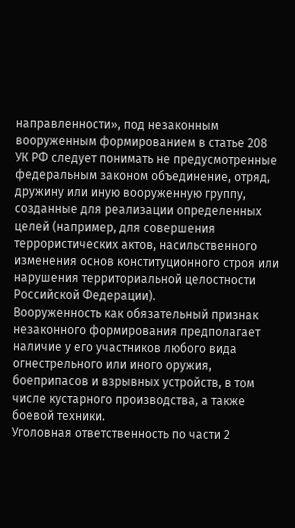направленности», под незаконным вооруженным формированием в статье 208 УК РФ следует понимать не предусмотренные федеральным законом объединение, отряд, дружину или иную вооруженную группу, созданные для реализации определенных целей (например, для совершения террористических актов, насильственного изменения основ конституционного строя или нарушения территориальной целостности Российской Федерации).
Вооруженность как обязательный признак незаконного формирования предполагает наличие у его участников любого вида огнестрельного или иного оружия, боеприпасов и взрывных устройств, в том числе кустарного производства, а также боевой техники.
Уголовная ответственность по части 2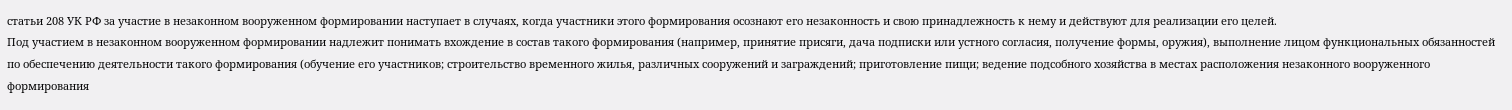статьи 208 УК РФ за участие в незаконном вооруженном формировании наступает в случаях, когда участники этого формирования осознают его незаконность и свою принадлежность к нему и действуют для реализации его целей.
Под участием в незаконном вооруженном формировании надлежит понимать вхождение в состав такого формирования (например, принятие присяги, дача подписки или устного согласия, получение формы, оружия), выполнение лицом функциональных обязанностей по обеспечению деятельности такого формирования (обучение его участников; строительство временного жилья, различных сооружений и заграждений; приготовление пищи; ведение подсобного хозяйства в местах расположения незаконного вооруженного формирования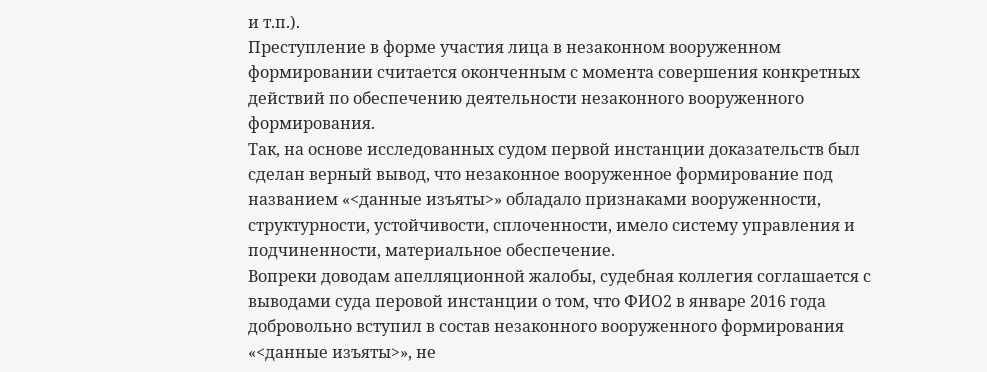и т.п.).
Преступление в форме участия лица в незаконном вооруженном формировании считается оконченным с момента совершения конкретных действий по обеспечению деятельности незаконного вооруженного формирования.
Так, на основе исследованных судом первой инстанции доказательств был сделан верный вывод, что незаконное вооруженное формирование под названием «<данные изъяты>» обладало признаками вооруженности, структурности, устойчивости, сплоченности, имело систему управления и подчиненности, материальное обеспечение.
Вопреки доводам апелляционной жалобы, судебная коллегия соглашается с выводами суда перовой инстанции о том, что ФИО2 в январе 2016 года добровольно вступил в состав незаконного вооруженного формирования «<данные изъяты>», не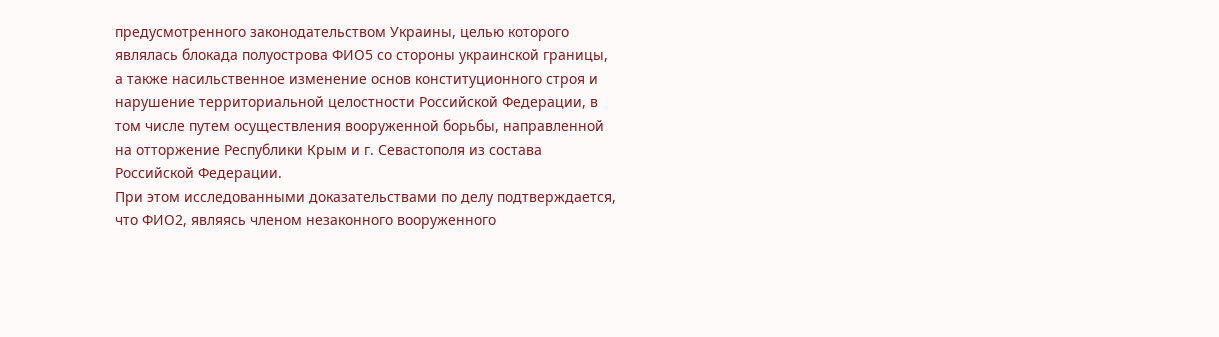предусмотренного законодательством Украины, целью которого являлась блокада полуострова ФИО5 со стороны украинской границы, а также насильственное изменение основ конституционного строя и нарушение территориальной целостности Российской Федерации, в том числе путем осуществления вооруженной борьбы, направленной на отторжение Республики Крым и г. Севастополя из состава Российской Федерации.
При этом исследованными доказательствами по делу подтверждается, что ФИО2, являясь членом незаконного вооруженного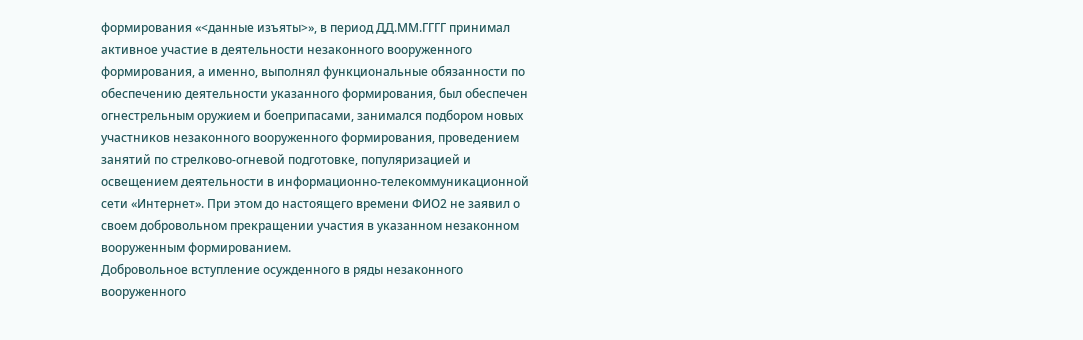формирования «<данные изъяты>», в период ДД.ММ.ГГГГ принимал активное участие в деятельности незаконного вооруженного формирования, а именно, выполнял функциональные обязанности по обеспечению деятельности указанного формирования, был обеспечен огнестрельным оружием и боеприпасами, занимался подбором новых участников незаконного вооруженного формирования, проведением занятий по стрелково-огневой подготовке, популяризацией и освещением деятельности в информационно-телекоммуникационной сети «Интернет». При этом до настоящего времени ФИО2 не заявил о своем добровольном прекращении участия в указанном незаконном вооруженным формированием.
Добровольное вступление осужденного в ряды незаконного вооруженного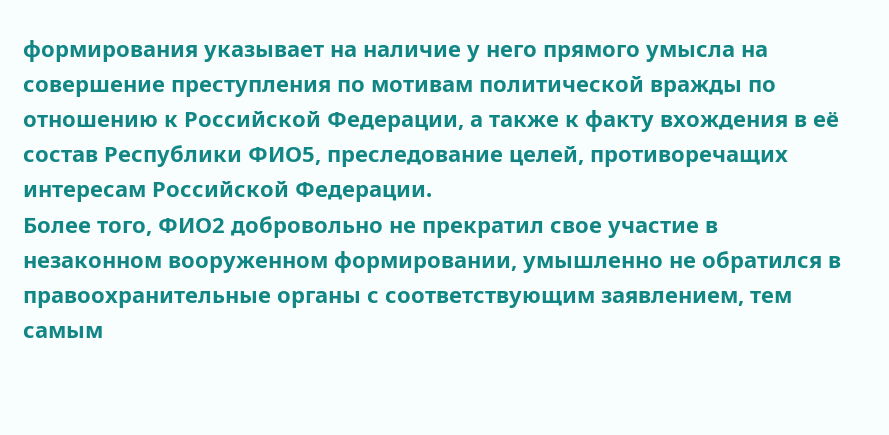формирования указывает на наличие у него прямого умысла на совершение преступления по мотивам политической вражды по отношению к Российской Федерации, а также к факту вхождения в её состав Республики ФИО5, преследование целей, противоречащих интересам Российской Федерации.
Более того, ФИО2 добровольно не прекратил свое участие в незаконном вооруженном формировании, умышленно не обратился в правоохранительные органы с соответствующим заявлением, тем самым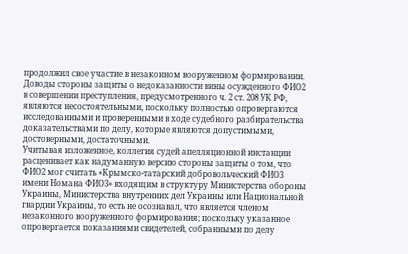продолжил свое участие в незаконном вооруженном формировании.
Доводы стороны защиты о недоказанности вины осужденного ФИО2 в совершении преступления, предусмотренного ч. 2 ст. 208 УК РФ, являются несостоятельными, поскольку полностью опровергаются исследованными и проверенными в ходе судебного разбирательства доказательствами по делу, которые являются допустимыми, достоверными, достаточными.
Учитывая изложенное, коллегия судей апелляционной инстанции расценивает как надуманную версию стороны защиты о том, что ФИО2 мог считать «Крымско-татарский добровольческий ФИО3 имени Номана ФИО3» входящим в структуру Министерства обороны Украины, Министерства внутренних дел Украины или Национальной гвардии Украины, то есть не осознавал, что является членом незаконного вооруженного формирования; поскольку указанное опровергается показаниями свидетелей, собранными по делу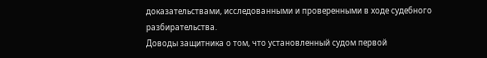доказательствами, исследованными и проверенными в ходе судебного разбирательства.
Доводы защитника о том, что установленный судом первой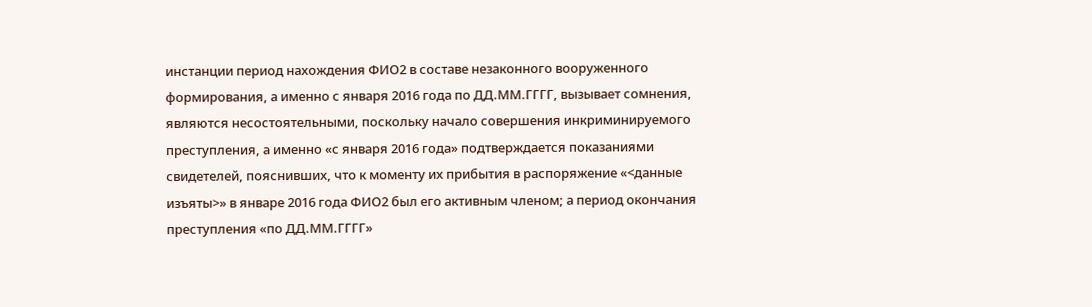инстанции период нахождения ФИО2 в составе незаконного вооруженного формирования, а именно с января 2016 года по ДД.ММ.ГГГГ, вызывает сомнения, являются несостоятельными, поскольку начало совершения инкриминируемого преступления, а именно «с января 2016 года» подтверждается показаниями свидетелей, пояснивших, что к моменту их прибытия в распоряжение «<данные изъяты>» в январе 2016 года ФИО2 был его активным членом; а период окончания преступления «по ДД.ММ.ГГГГ»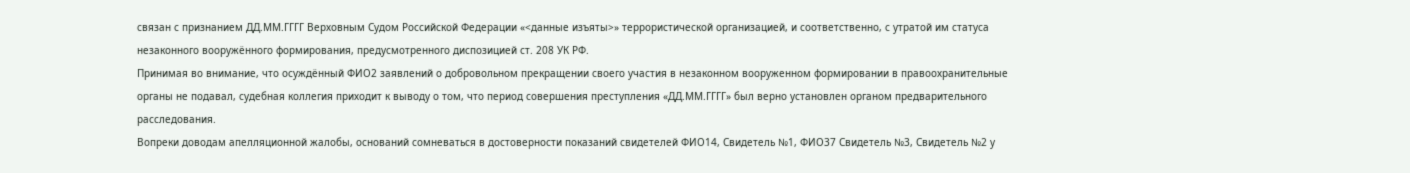связан с признанием ДД.ММ.ГГГГ Верховным Судом Российской Федерации «<данные изъяты>» террористической организацией, и соответственно, с утратой им статуса незаконного вооружённого формирования, предусмотренного диспозицией ст. 208 УК РФ.
Принимая во внимание, что осуждённый ФИО2 заявлений о добровольном прекращении своего участия в незаконном вооруженном формировании в правоохранительные органы не подавал, судебная коллегия приходит к выводу о том, что период совершения преступления «ДД.ММ.ГГГГ» был верно установлен органом предварительного расследования.
Вопреки доводам апелляционной жалобы, оснований сомневаться в достоверности показаний свидетелей ФИО14, Свидетель №1, ФИО37 Свидетель №3, Свидетель №2 у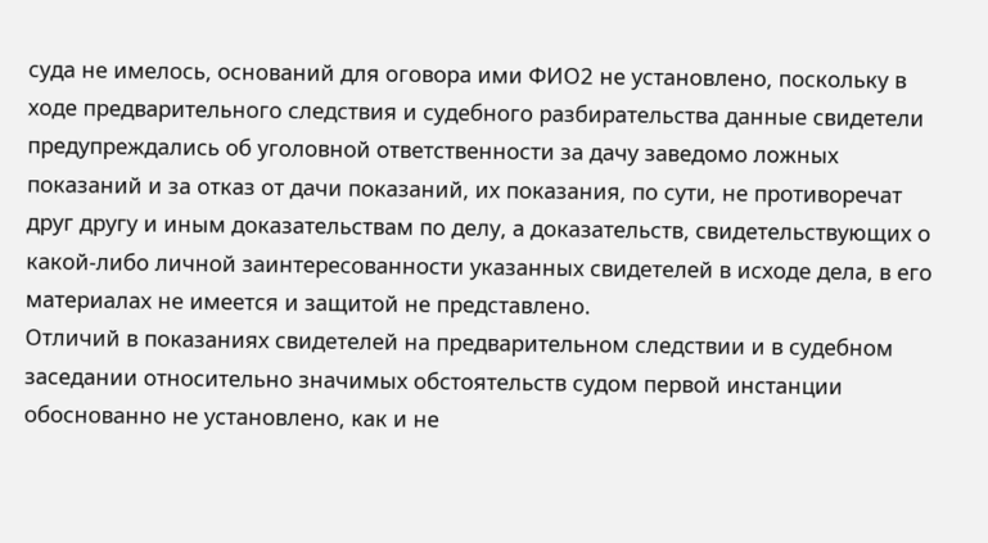суда не имелось, оснований для оговора ими ФИО2 не установлено, поскольку в ходе предварительного следствия и судебного разбирательства данные свидетели предупреждались об уголовной ответственности за дачу заведомо ложных показаний и за отказ от дачи показаний, их показания, по сути, не противоречат друг другу и иным доказательствам по делу, а доказательств, свидетельствующих о какой-либо личной заинтересованности указанных свидетелей в исходе дела, в его материалах не имеется и защитой не представлено.
Отличий в показаниях свидетелей на предварительном следствии и в судебном заседании относительно значимых обстоятельств судом первой инстанции обоснованно не установлено, как и не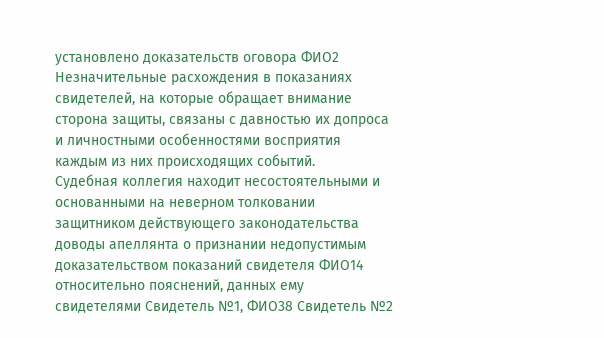установлено доказательств оговора ФИО2 Незначительные расхождения в показаниях свидетелей, на которые обращает внимание сторона защиты, связаны с давностью их допроса и личностными особенностями восприятия каждым из них происходящих событий.
Судебная коллегия находит несостоятельными и основанными на неверном толковании защитником действующего законодательства доводы апеллянта о признании недопустимым доказательством показаний свидетеля ФИО14 относительно пояснений, данных ему свидетелями Свидетель №1, ФИО38 Свидетель №2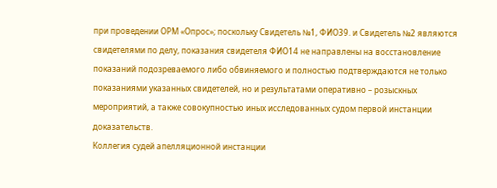при проведении ОРМ «Опрос»; поскольку Свидетель №1, ФИО39. и Свидетель №2 являются свидетелями по делу, показания свидетеля ФИО14 не направлены на восстановление показаний подозреваемого либо обвиняемого и полностью подтверждаются не только показаниями указанных свидетелей, но и результатами оперативно – розыскных мероприятий, а также совокупностью иных исследованных судом первой инстанции доказательств.
Коллегия судей апелляционной инстанции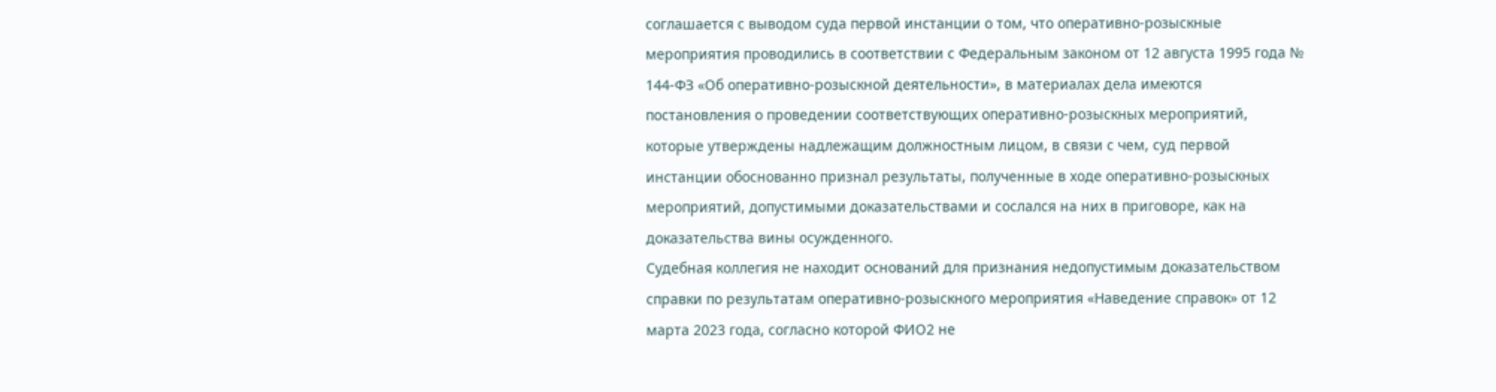соглашается с выводом суда первой инстанции о том, что оперативно-розыскные мероприятия проводились в соответствии с Федеральным законом от 12 августа 1995 года № 144-ФЗ «Об оперативно-розыскной деятельности», в материалах дела имеются постановления о проведении соответствующих оперативно-розыскных мероприятий, которые утверждены надлежащим должностным лицом, в связи с чем, суд первой инстанции обоснованно признал результаты, полученные в ходе оперативно-розыскных мероприятий, допустимыми доказательствами и сослался на них в приговоре, как на доказательства вины осужденного.
Судебная коллегия не находит оснований для признания недопустимым доказательством справки по результатам оперативно-розыскного мероприятия «Наведение справок» от 12 марта 2023 года, согласно которой ФИО2 не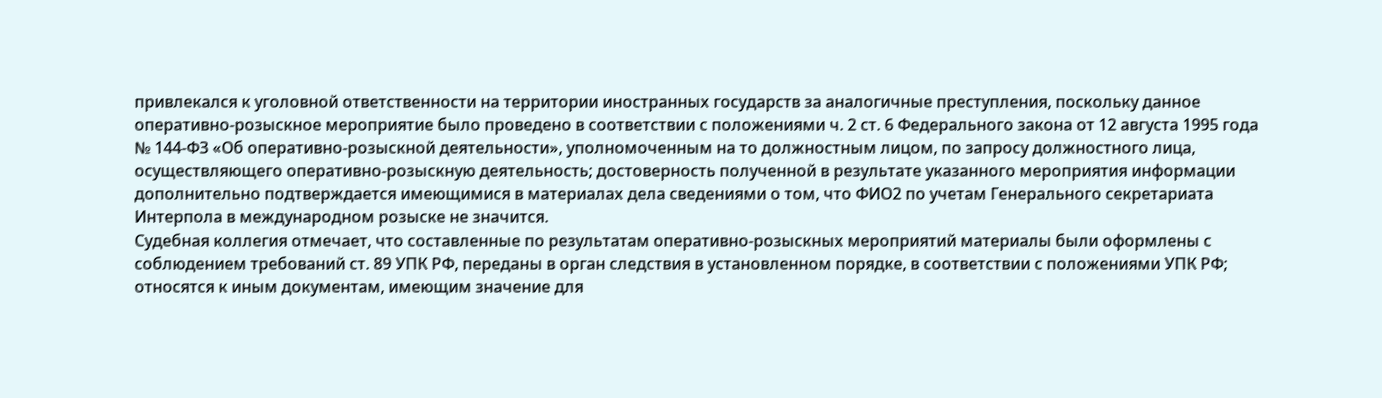привлекался к уголовной ответственности на территории иностранных государств за аналогичные преступления, поскольку данное оперативно-розыскное мероприятие было проведено в соответствии с положениями ч. 2 ст. 6 Федерального закона от 12 августа 1995 года № 144-ФЗ «Об оперативно-розыскной деятельности», уполномоченным на то должностным лицом, по запросу должностного лица, осуществляющего оперативно-розыскную деятельность; достоверность полученной в результате указанного мероприятия информации дополнительно подтверждается имеющимися в материалах дела сведениями о том, что ФИО2 по учетам Генерального секретариата Интерпола в международном розыске не значится.
Судебная коллегия отмечает, что составленные по результатам оперативно-розыскных мероприятий материалы были оформлены с соблюдением требований ст. 89 УПК РФ, переданы в орган следствия в установленном порядке, в соответствии с положениями УПК РФ; относятся к иным документам, имеющим значение для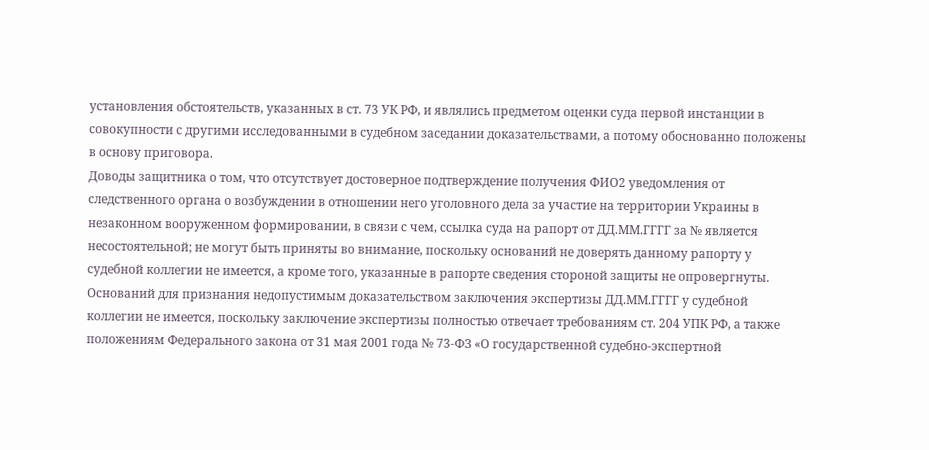установления обстоятельств, указанных в ст. 73 УК РФ, и являлись предметом оценки суда первой инстанции в совокупности с другими исследованными в судебном заседании доказательствами, а потому обоснованно положены в основу приговора.
Доводы защитника о том, что отсутствует достоверное подтверждение получения ФИО2 уведомления от следственного органа о возбуждении в отношении него уголовного дела за участие на территории Украины в незаконном вооруженном формировании, в связи с чем, ссылка суда на рапорт от ДД.ММ.ГГГГ за № является несостоятельной; не могут быть приняты во внимание, поскольку оснований не доверять данному рапорту у судебной коллегии не имеется, а кроме того, указанные в рапорте сведения стороной защиты не опровергнуты.
Оснований для признания недопустимым доказательством заключения экспертизы ДД.ММ.ГГГГ у судебной коллегии не имеется, поскольку заключение экспертизы полностью отвечает требованиям ст. 204 УПК РФ, а также положениям Федерального закона от 31 мая 2001 года № 73-ФЗ «О государственной судебно-экспертной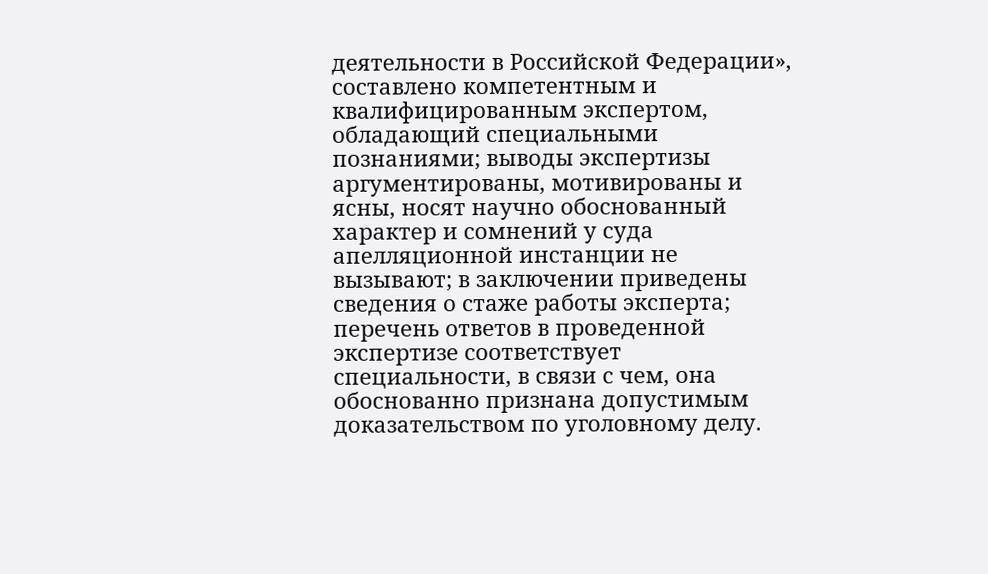деятельности в Российской Федерации», составлено компетентным и квалифицированным экспертом, обладающий специальными познаниями; выводы экспертизы аргументированы, мотивированы и ясны, носят научно обоснованный характер и сомнений у суда апелляционной инстанции не вызывают; в заключении приведены сведения о стаже работы эксперта; перечень ответов в проведенной экспертизе соответствует специальности, в связи с чем, она обоснованно признана допустимым доказательством по уголовному делу.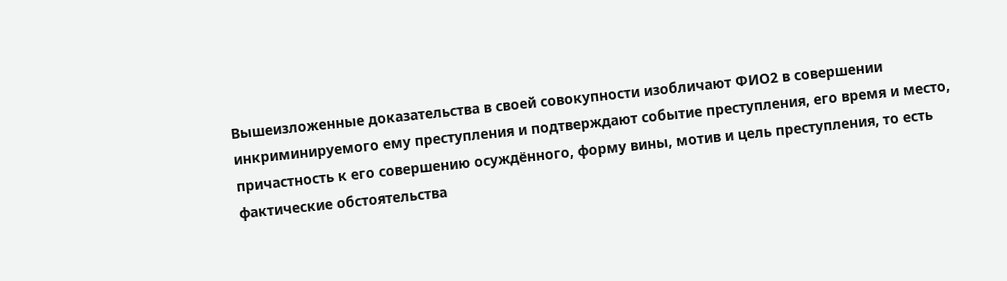Вышеизложенные доказательства в своей совокупности изобличают ФИО2 в совершении инкриминируемого ему преступления и подтверждают событие преступления, его время и место, причастность к его совершению осуждённого, форму вины, мотив и цель преступления, то есть фактические обстоятельства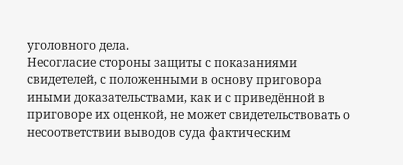уголовного дела.
Несогласие стороны защиты с показаниями свидетелей, с положенными в основу приговора иными доказательствами, как и с приведённой в приговоре их оценкой, не может свидетельствовать о несоответствии выводов суда фактическим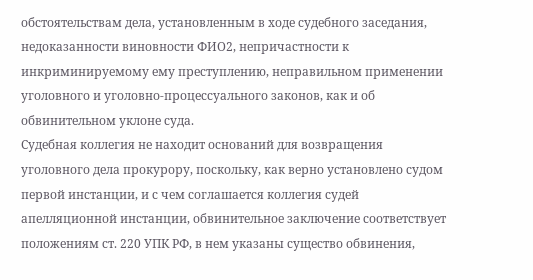обстоятельствам дела, установленным в ходе судебного заседания, недоказанности виновности ФИО2, непричастности к инкриминируемому ему преступлению, неправильном применении уголовного и уголовно-процессуального законов, как и об обвинительном уклоне суда.
Судебная коллегия не находит оснований для возвращения уголовного дела прокурору, поскольку, как верно установлено судом первой инстанции, и с чем соглашается коллегия судей апелляционной инстанции, обвинительное заключение соответствует положениям ст. 220 УПК РФ, в нем указаны существо обвинения,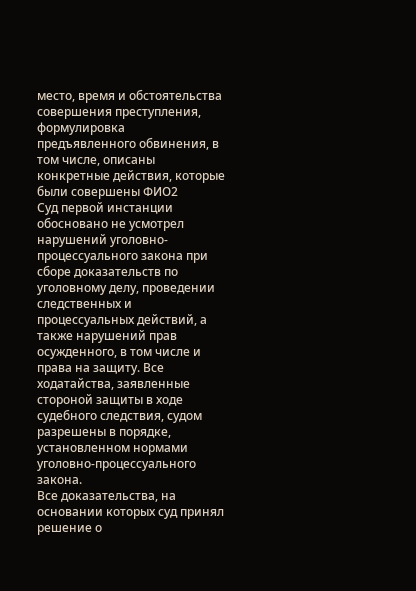место, время и обстоятельства совершения преступления, формулировка предъявленного обвинения, в том числе, описаны конкретные действия, которые были совершены ФИО2
Суд первой инстанции обосновано не усмотрел нарушений уголовно-процессуального закона при сборе доказательств по уголовному делу, проведении следственных и процессуальных действий, а также нарушений прав осужденного, в том числе и права на защиту. Все ходатайства, заявленные стороной защиты в ходе судебного следствия, судом разрешены в порядке, установленном нормами уголовно-процессуального закона.
Все доказательства, на основании которых суд принял решение о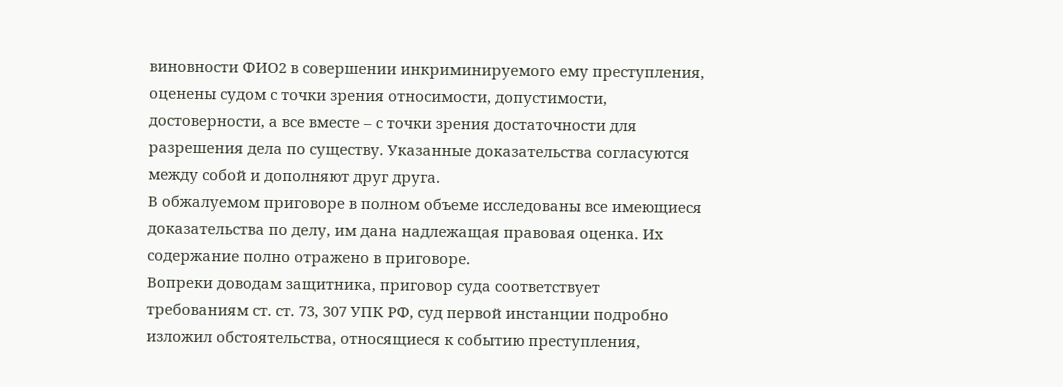виновности ФИО2 в совершении инкриминируемого ему преступления, оценены судом с точки зрения относимости, допустимости, достоверности, а все вместе – с точки зрения достаточности для разрешения дела по существу. Указанные доказательства согласуются между собой и дополняют друг друга.
В обжалуемом приговоре в полном объеме исследованы все имеющиеся доказательства по делу, им дана надлежащая правовая оценка. Их содержание полно отражено в приговоре.
Вопреки доводам защитника, приговор суда соответствует требованиям ст. ст. 73, 307 УПК РФ, суд первой инстанции подробно изложил обстоятельства, относящиеся к событию преступления,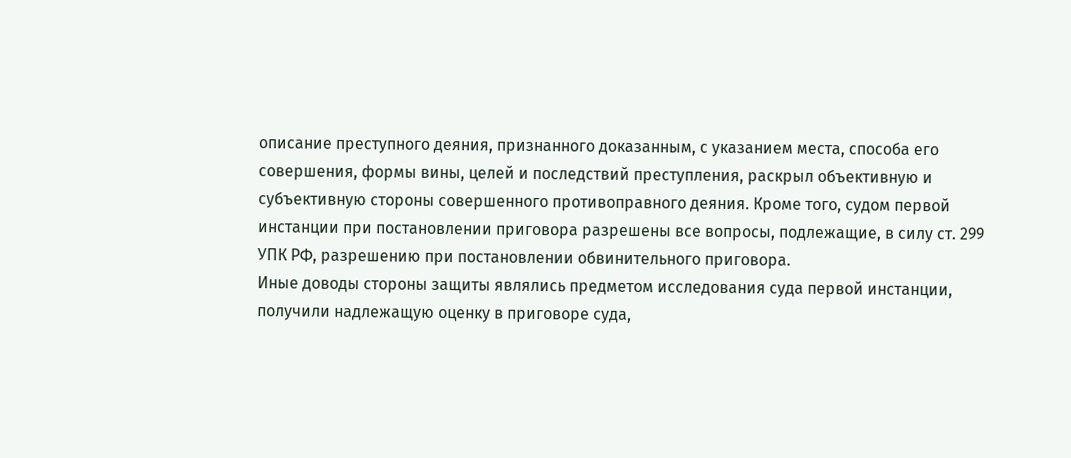описание преступного деяния, признанного доказанным, с указанием места, способа его совершения, формы вины, целей и последствий преступления, раскрыл объективную и субъективную стороны совершенного противоправного деяния. Кроме того, судом первой инстанции при постановлении приговора разрешены все вопросы, подлежащие, в силу ст. 299 УПК РФ, разрешению при постановлении обвинительного приговора.
Иные доводы стороны защиты являлись предметом исследования суда первой инстанции, получили надлежащую оценку в приговоре суда,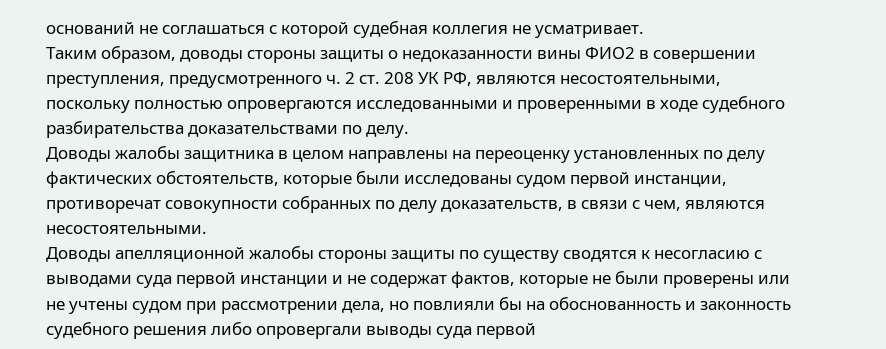оснований не соглашаться с которой судебная коллегия не усматривает.
Таким образом, доводы стороны защиты о недоказанности вины ФИО2 в совершении преступления, предусмотренного ч. 2 ст. 208 УК РФ, являются несостоятельными, поскольку полностью опровергаются исследованными и проверенными в ходе судебного разбирательства доказательствами по делу.
Доводы жалобы защитника в целом направлены на переоценку установленных по делу фактических обстоятельств, которые были исследованы судом первой инстанции, противоречат совокупности собранных по делу доказательств, в связи с чем, являются несостоятельными.
Доводы апелляционной жалобы стороны защиты по существу сводятся к несогласию с выводами суда первой инстанции и не содержат фактов, которые не были проверены или не учтены судом при рассмотрении дела, но повлияли бы на обоснованность и законность судебного решения либо опровергали выводы суда первой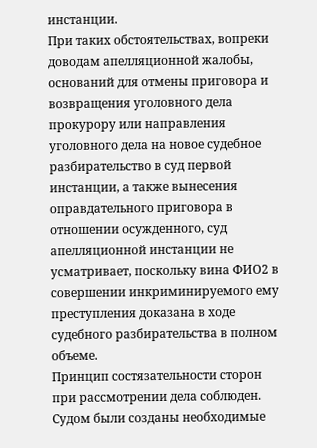инстанции.
При таких обстоятельствах, вопреки доводам апелляционной жалобы, оснований для отмены приговора и возвращения уголовного дела прокурору или направления уголовного дела на новое судебное разбирательство в суд первой инстанции, а также вынесения оправдательного приговора в отношении осужденного, суд апелляционной инстанции не усматривает, поскольку вина ФИО2 в совершении инкриминируемого ему преступления доказана в ходе судебного разбирательства в полном объеме.
Принцип состязательности сторон при рассмотрении дела соблюден. Судом были созданы необходимые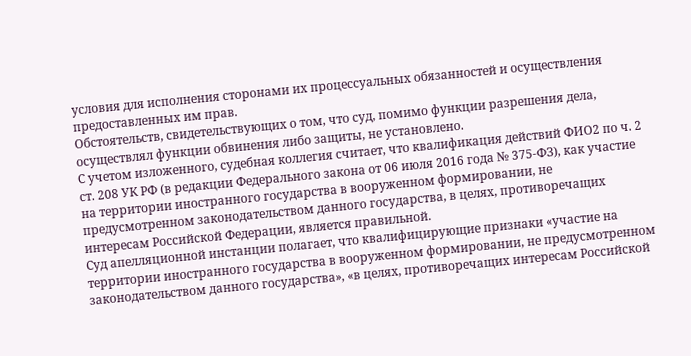условия для исполнения сторонами их процессуальных обязанностей и осуществления предоставленных им прав.
Обстоятельств, свидетельствующих о том, что суд, помимо функции разрешения дела, осуществлял функции обвинения либо защиты, не установлено.
С учетом изложенного, судебная коллегия считает, что квалификация действий ФИО2 по ч. 2 ст. 208 УК РФ (в редакции Федерального закона от 06 июля 2016 года № 375-ФЗ), как участие на территории иностранного государства в вооруженном формировании, не предусмотренном законодательством данного государства, в целях, противоречащих интересам Российской Федерации, является правильной.
Суд апелляционной инстанции полагает, что квалифицирующие признаки «участие на территории иностранного государства в вооруженном формировании, не предусмотренном законодательством данного государства», «в целях, противоречащих интересам Российской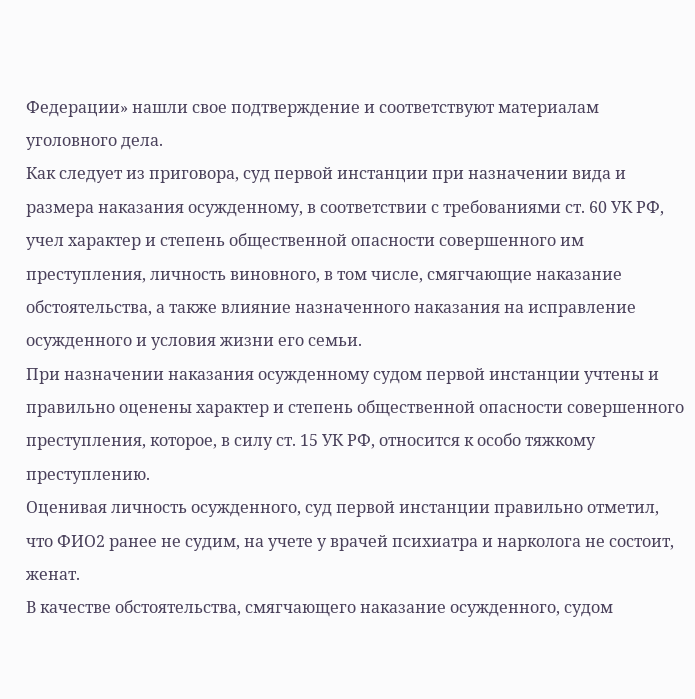Федерации» нашли свое подтверждение и соответствуют материалам уголовного дела.
Как следует из приговора, суд первой инстанции при назначении вида и размера наказания осужденному, в соответствии с требованиями ст. 60 УК РФ, учел характер и степень общественной опасности совершенного им преступления, личность виновного, в том числе, смягчающие наказание обстоятельства, а также влияние назначенного наказания на исправление осужденного и условия жизни его семьи.
При назначении наказания осужденному судом первой инстанции учтены и правильно оценены характер и степень общественной опасности совершенного преступления, которое, в силу ст. 15 УК РФ, относится к особо тяжкому преступлению.
Оценивая личность осужденного, суд первой инстанции правильно отметил, что ФИО2 ранее не судим, на учете у врачей психиатра и нарколога не состоит, женат.
В качестве обстоятельства, смягчающего наказание осужденного, судом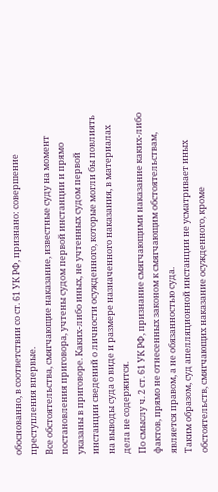обоснованно, в соответствии со ст. 61 УК РФ, признано: совершение преступления впервые.
Все обстоятельства, смягчающие наказание, известные суду на момент постановления приговора, учтены судом первой инстанции и прямо указаны в приговоре. Каких-либо иных, не учтенных судом первой инстанции сведений о личности осужденного, которые могли бы повлиять на выводы суда о виде и размере назначенного наказания, в материалах дела не содержится.
По смыслу ч. 2 ст. 61 УК РФ, признание смягчающими наказание каких-либо фактов, прямо не отнесенных законом к смягчающим обстоятельствам, является правом, а не обязанностью суда.
Таким образом, суд апелляционной инстанции не усматривает иных обстоятельств, смягчающих наказание осужденного, кроме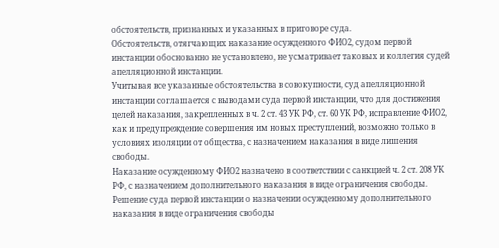обстоятельств, признанных и указанных в приговоре суда.
Обстоятельств, отягчающих наказание осужденного ФИО2, судом первой инстанции обоснованно не установлено, не усматривает таковых и коллегия судей апелляционной инстанции.
Учитывая все указанные обстоятельства в совокупности, суд апелляционной инстанции соглашается с выводами суда первой инстанции, что для достижения целей наказания, закрепленных в ч. 2 ст. 43 УК РФ, ст. 60 УК РФ, исправление ФИО2, как и предупреждение совершения им новых преступлений, возможно только в условиях изоляции от общества, с назначением наказания в виде лишения свободы.
Наказание осужденному ФИО2 назначено в соответствии с санкцией ч. 2 ст. 208 УК РФ, с назначением дополнительного наказания в виде ограничения свободы.
Решение суда первой инстанции о назначении осужденному дополнительного наказания в виде ограничения свободы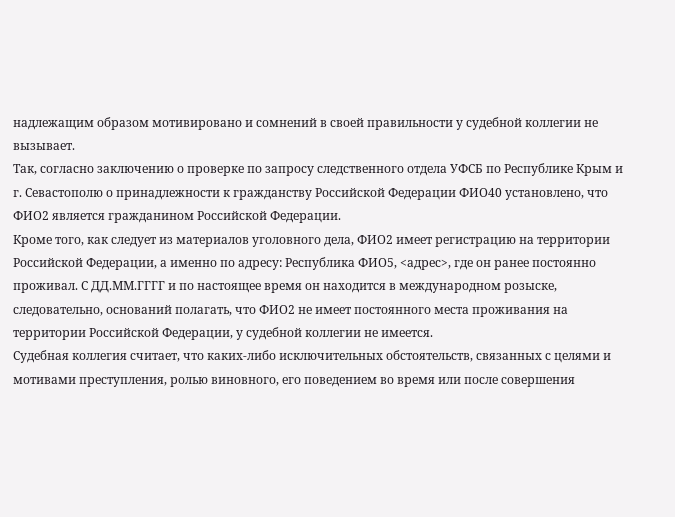надлежащим образом мотивировано и сомнений в своей правильности у судебной коллегии не вызывает.
Так, согласно заключению о проверке по запросу следственного отдела УФСБ по Республике Крым и г. Севастополю о принадлежности к гражданству Российской Федерации ФИО40 установлено, что ФИО2 является гражданином Российской Федерации.
Кроме того, как следует из материалов уголовного дела, ФИО2 имеет регистрацию на территории Российской Федерации, а именно по адресу: Республика ФИО5, <адрес>, где он ранее постоянно проживал. С ДД.ММ.ГГГГ и по настоящее время он находится в международном розыске, следовательно, оснований полагать, что ФИО2 не имеет постоянного места проживания на территории Российской Федерации, у судебной коллегии не имеется.
Судебная коллегия считает, что каких-либо исключительных обстоятельств, связанных с целями и мотивами преступления, ролью виновного, его поведением во время или после совершения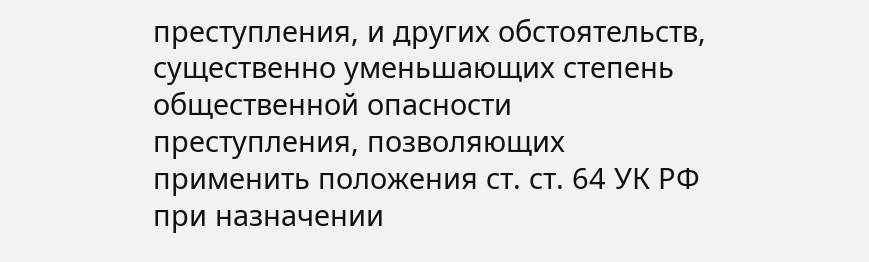преступления, и других обстоятельств, существенно уменьшающих степень общественной опасности преступления, позволяющих применить положения ст. ст. 64 УК РФ при назначении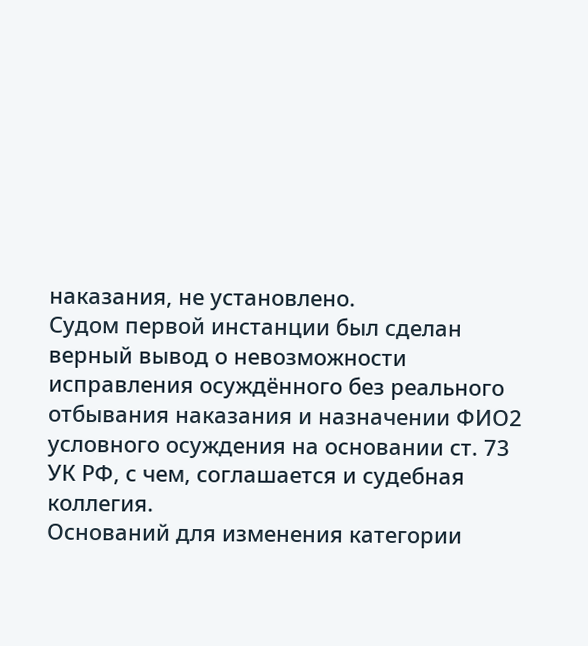наказания, не установлено.
Судом первой инстанции был сделан верный вывод о невозможности исправления осуждённого без реального отбывания наказания и назначении ФИО2 условного осуждения на основании ст. 73 УК РФ, с чем, соглашается и судебная коллегия.
Оснований для изменения категории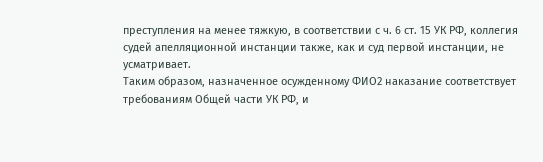преступления на менее тяжкую, в соответствии с ч. 6 ст. 15 УК РФ, коллегия судей апелляционной инстанции также, как и суд первой инстанции, не усматривает.
Таким образом, назначенное осужденному ФИО2 наказание соответствует требованиям Общей части УК РФ, и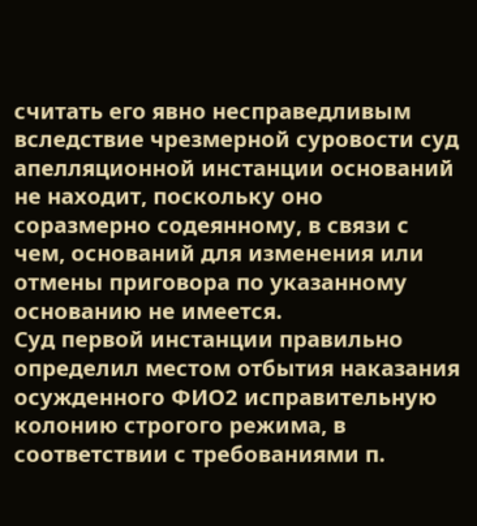считать его явно несправедливым вследствие чрезмерной суровости суд апелляционной инстанции оснований не находит, поскольку оно соразмерно содеянному, в связи с чем, оснований для изменения или отмены приговора по указанному основанию не имеется.
Суд первой инстанции правильно определил местом отбытия наказания осужденного ФИО2 исправительную колонию строгого режима, в соответствии с требованиями п.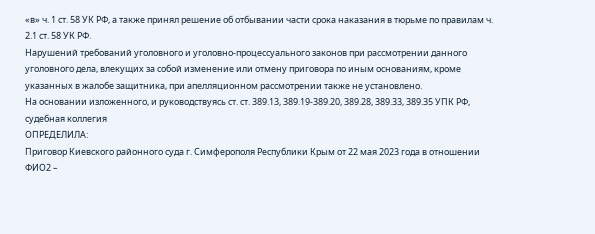«в» ч. 1 ст. 58 УК РФ, а также принял решение об отбывании части срока наказания в тюрьме по правилам ч. 2.1 ст. 58 УК РФ.
Нарушений требований уголовного и уголовно-процессуального законов при рассмотрении данного уголовного дела, влекущих за собой изменение или отмену приговора по иным основаниям, кроме указанных в жалобе защитника, при апелляционном рассмотрении также не установлено.
На основании изложенного, и руководствуясь ст. ст. 389.13, 389.19-389.20, 389.28, 389.33, 389.35 УПК РФ, судебная коллегия
ОПРЕДЕЛИЛА:
Приговор Киевского районного суда г. Симферополя Республики Крым от 22 мая 2023 года в отношении ФИО2 –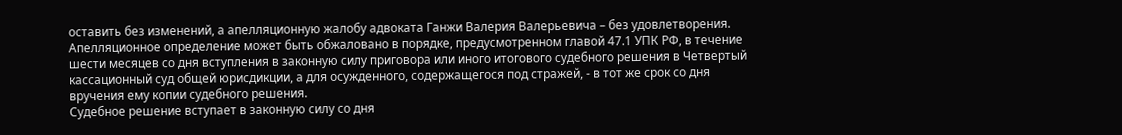оставить без изменений, а апелляционную жалобу адвоката Ганжи Валерия Валерьевича – без удовлетворения.
Апелляционное определение может быть обжаловано в порядке, предусмотренном главой 47.1 УПК РФ, в течение шести месяцев со дня вступления в законную силу приговора или иного итогового судебного решения в Четвертый кассационный суд общей юрисдикции, а для осужденного, содержащегося под стражей, - в тот же срок со дня вручения ему копии судебного решения.
Судебное решение вступает в законную силу со дня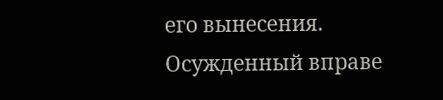его вынесения.
Осужденный вправе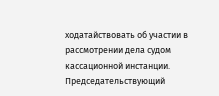ходатайствовать об участии в рассмотрении дела судом кассационной инстанции.
Председательствующий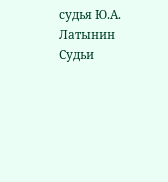судья Ю.А. Латынин
Судьи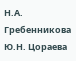Н.А. Гребенникова
Ю.Н. Цораева